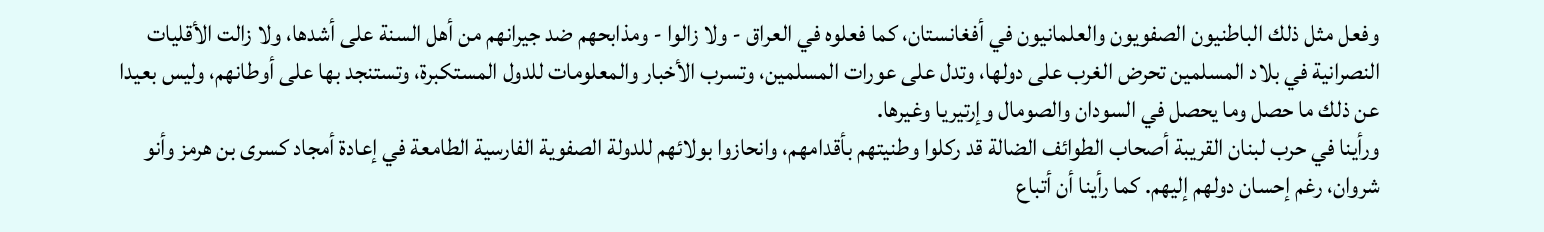وفعل مثل ذلك الباطنيون الصفويون والعلمانيون في أفغانستان، كما فعلوه في العراق - ولا زالوا - ومذابحهم ضد جيرانهم من أهل السنة على أشدها، ولا زالت الأقليات النصرانية في بلاد المسلمين تحرض الغرب على دولها، وتدل على عورات المسلمين، وتسرب الأخبار والمعلومات للدول المستكبرة، وتستنجد بها على أوطانهم، وليس بعيدا عن ذلك ما حصل وما يحصل في السودان والصومال وإرتيريا وغيرها.
ورأينا في حرب لبنان القريبة أصحاب الطوائف الضالة قد ركلوا وطنيتهم بأقدامهم، وانحازوا بولائهم للدولة الصفوية الفارسية الطامعة في إعادة أمجاد كسرى بن هرمز وأنو شروان، رغم إحسان دولهم إليهم. كما رأينا أن أتباع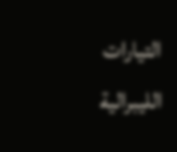التيارات الليبرالية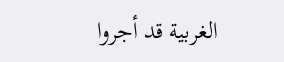الغربية قد أجروا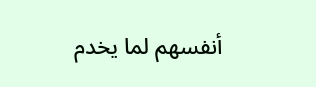أنفسهم لما يخدم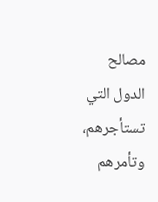مصالح الدول التي تستأجرهم، وتأمرهم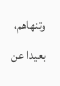وتنهاهم، بعيدا عن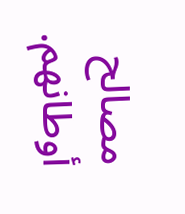مصالح أوطانهم.